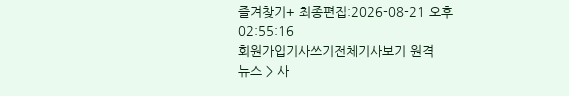즐겨찾기+ 최종편집:2026-08-21 오후 02:55:16
회원가입기사쓰기전체기사보기 원격
뉴스 > 사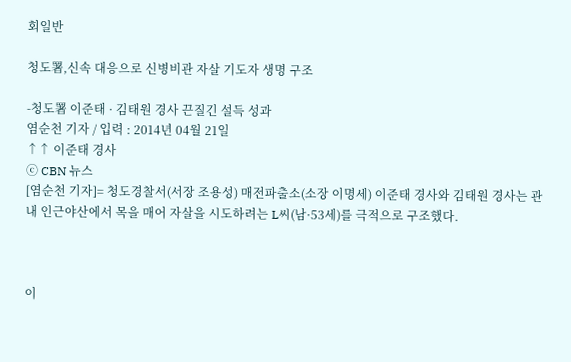회일반

청도署,신속 대응으로 신병비관 자살 기도자 생명 구조

-청도署 이준태 · 김태원 경사 끈질긴 설득 성과
염순천 기자 / 입력 : 2014년 04월 21일
↑↑ 이준태 경사
ⓒ CBN 뉴스
[염순천 기자]= 청도경찰서(서장 조용성) 매전파출소(소장 이명세) 이준태 경사와 김태원 경사는 관내 인근야산에서 목을 매어 자살을 시도하려는 L씨(남·53세)를 극적으로 구조했다.



이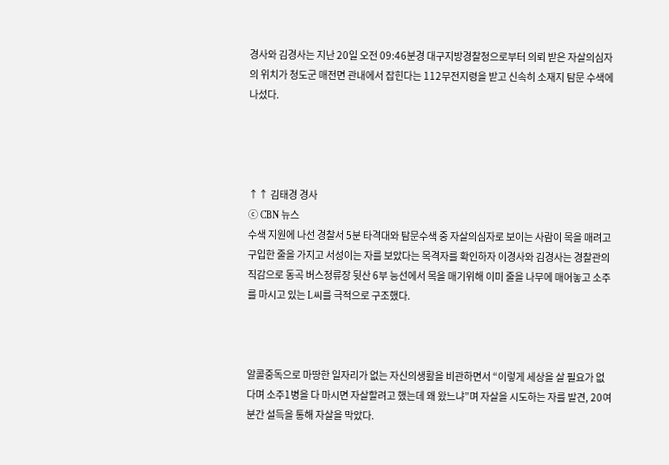경사와 김경사는 지난 20일 오전 09:46분경 대구지방경찰청으로부터 의뢰 받은 자살의심자의 위치가 청도군 매전면 관내에서 잡힌다는 112무전지령을 받고 신속히 소재지 탐문 수색에 나섰다.




↑↑ 김태경 경사
ⓒ CBN 뉴스
수색 지원에 나선 경찰서 5분 타격대와 탐문수색 중 자살의심자로 보이는 사람이 목을 매려고 구입한 줄을 가지고 서성이는 자를 보았다는 목격자를 확인하자 이경사와 김경사는 경찰관의 직감으로 동곡 버스정류장 뒷산 6부 능선에서 목을 매기위해 이미 줄을 나무에 매어놓고 소주를 마시고 있는 L씨를 극적으로 구조했다.



알콜중독으로 마땅한 일자리가 없는 자신의생활을 비관하면서 “이렇게 세상을 살 필요가 없다며 소주1병을 다 마시면 자살할려고 했는데 왜 왔느냐”며 자살을 시도하는 자를 발견, 20여분간 설득을 통해 자살을 막았다.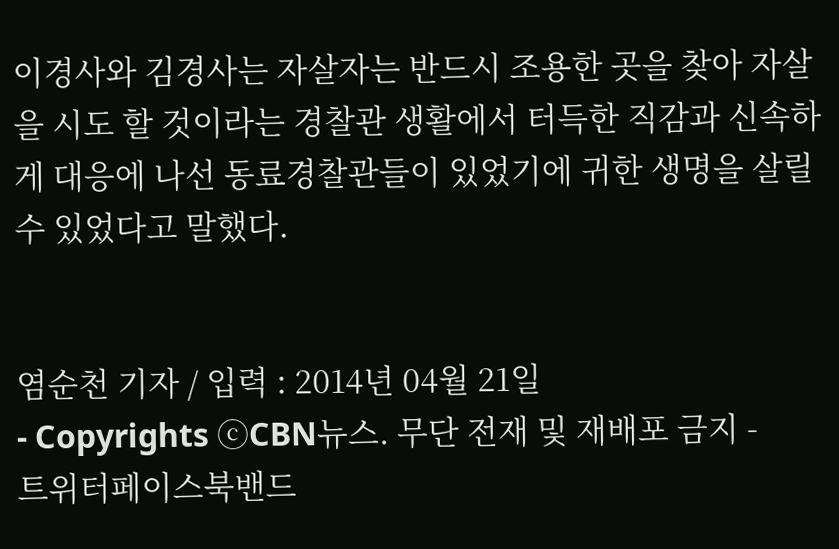이경사와 김경사는 자살자는 반드시 조용한 곳을 찾아 자살을 시도 할 것이라는 경찰관 생활에서 터득한 직감과 신속하게 대응에 나선 동료경찰관들이 있었기에 귀한 생명을 살릴 수 있었다고 말했다.


염순천 기자 / 입력 : 2014년 04월 21일
- Copyrights ⓒCBN뉴스. 무단 전재 및 재배포 금지 -
트위터페이스북밴드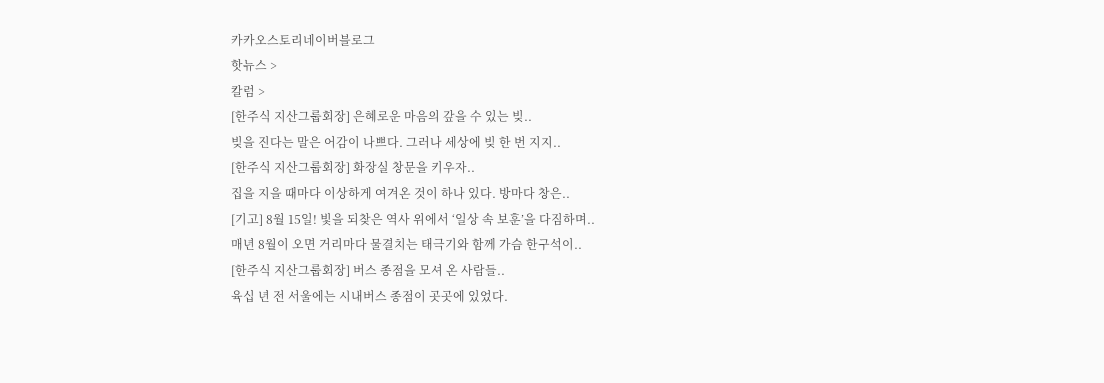카카오스토리네이버블로그
핫뉴스 >
칼럼 >
[한주식 지산그룹회장] 은혜로운 마음의 갚을 수 있는 빚..
빚을 진다는 말은 어감이 나쁘다. 그러나 세상에 빚 한 번 지지..
[한주식 지산그룹회장] 화장실 창문을 키우자..
집을 지을 때마다 이상하게 여겨온 것이 하나 있다. 방마다 창은..
[기고] 8월 15일! 빛을 되찾은 역사 위에서 ‘일상 속 보훈’을 다짐하며..
매년 8월이 오면 거리마다 물결치는 태극기와 함께 가슴 한구석이..
[한주식 지산그룹회장] 버스 종점을 모셔 온 사람들..
육십 년 전 서울에는 시내버스 종점이 곳곳에 있었다.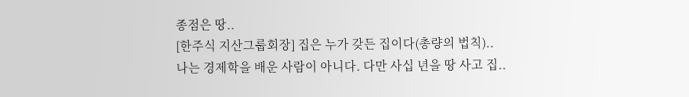종점은 땅..
[한주식 지산그룹회장] 집은 누가 갖든 집이다(총량의 법칙)..
나는 경제학을 배운 사람이 아니다. 다만 사십 년을 땅 사고 집..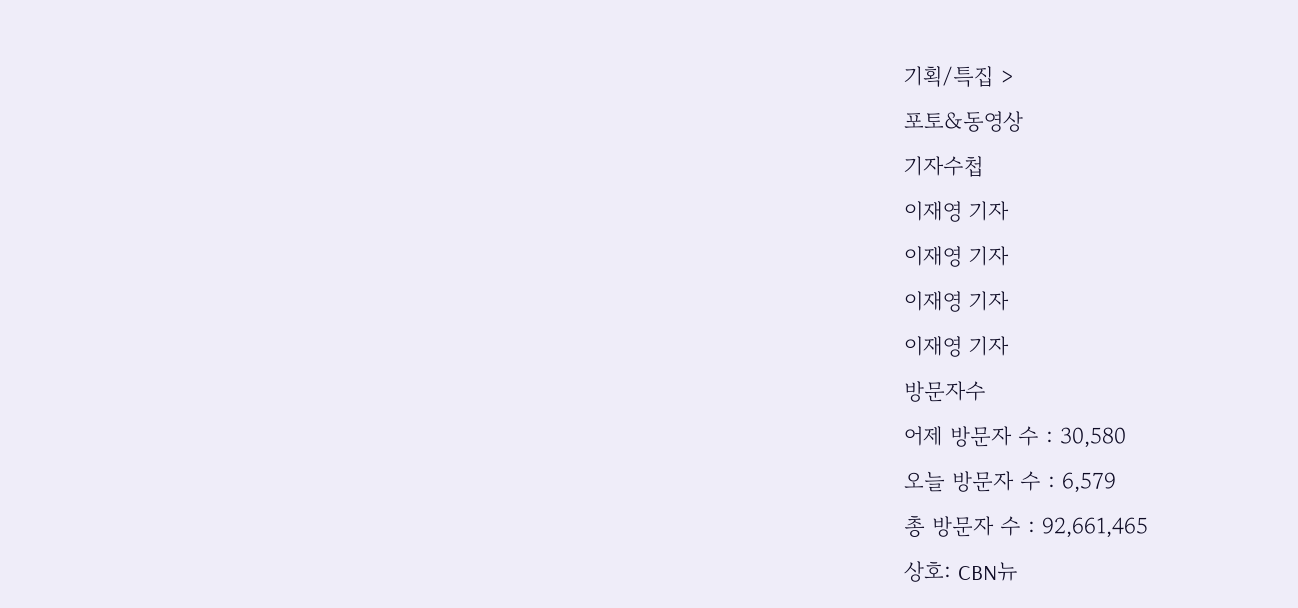기획/특집 >
포토&동영상
기자수첩
이재영 기자
이재영 기자
이재영 기자
이재영 기자
방문자수
어제 방문자 수 : 30,580
오늘 방문자 수 : 6,579
총 방문자 수 : 92,661,465
상호: CBN뉴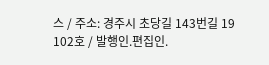스 / 주소: 경주시 초당길 143번길 19 102호 / 발행인.편집인.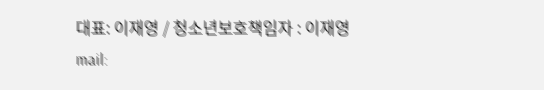대표: 이재영 / 청소년보호책임자 : 이재영
mail: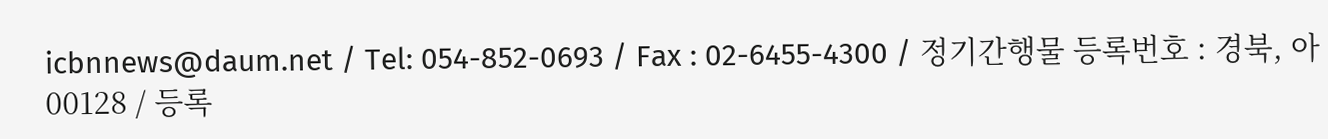icbnnews@daum.net / Tel: 054-852-0693 / Fax : 02-6455-4300 / 정기간행물 등록번호 : 경북, 아00128 / 등록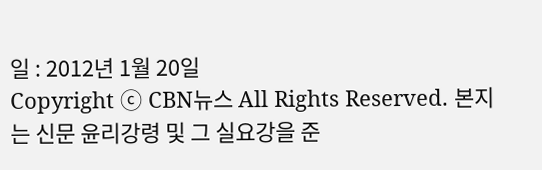일 : 2012년 1월 20일
Copyright ⓒ CBN뉴스 All Rights Reserved. 본지는 신문 윤리강령 및 그 실요강을 준